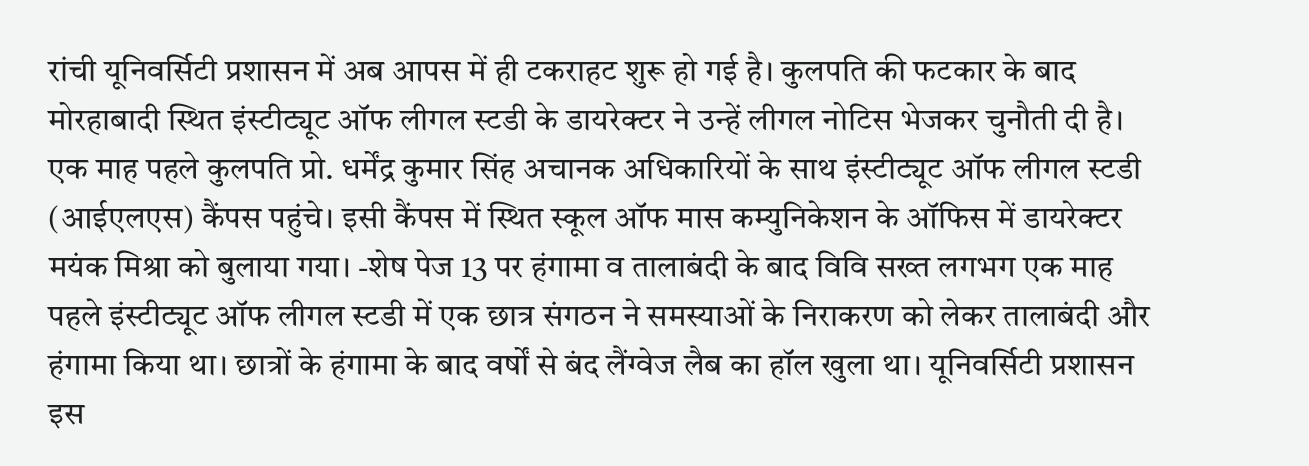रांची यूनिवर्सिटी प्रशासन में अब आपस में ही टकराहट शुरू हो गई है। कुलपति की फटकार के बाद मोरहाबादी स्थित इंस्टीट्यूट ऑफ लीगल स्टडी के डायरेक्टर ने उन्हें लीगल नोटिस भेजकर चुनौती दी है। एक माह पहले कुलपति प्रो. धर्मेंद्र कुमार सिंह अचानक अधिकारियों के साथ इंस्टीट्यूट ऑफ लीगल स्टडी (आईएलएस) कैंपस पहुंचे। इसी कैंपस में स्थित स्कूल ऑफ मास कम्युनिकेशन के ऑफिस में डायरेक्टर मयंक मिश्रा को बुलाया गया। -शेष पेज 13 पर हंगामा व तालाबंदी के बाद विवि सख्त लगभग एक माह पहले इंस्टीट्यूट ऑफ लीगल स्टडी में एक छात्र संगठन ने समस्याओं के निराकरण को लेकर तालाबंदी और हंगामा किया था। छात्रों के हंगामा के बाद वर्षों से बंद लैंग्वेज लैब का हॉल खुला था। यूनिवर्सिटी प्रशासन इस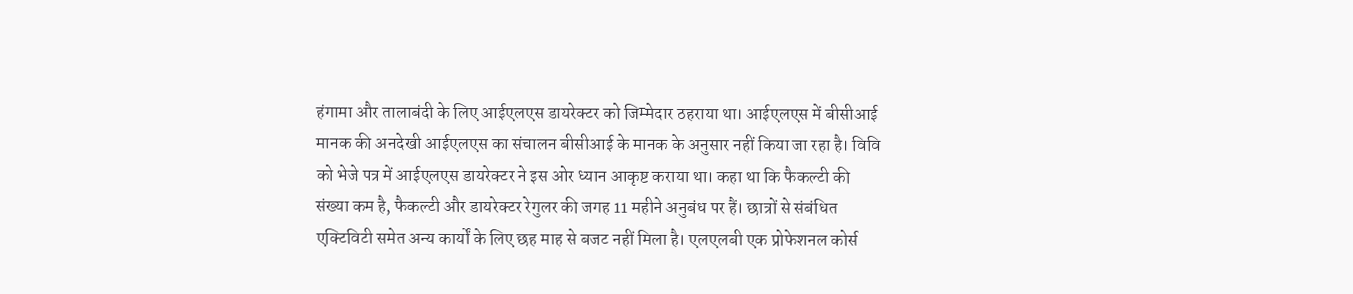हंगामा और तालाबंदी के लिए आईएलएस डायरेक्टर को जिम्मेदार ठहराया था। आईएलएस में बीसीआई मानक की अनदेखी आईएलएस का संचालन बीसीआई के मानक के अनुसार नहीं किया जा रहा है। विवि को भेजे पत्र में आईएलएस डायरेक्टर ने इस ओर ध्यान आकृष्ट कराया था। कहा था कि फैकल्टी की संख्या कम है, फैकल्टी और डायरेक्टर रेगुलर की जगह 11 महीने अनुबंध पर हैं। छात्रों से संबंधित एक्टिविटी समेत अन्य कार्यों के लिए छह माह से बजट नहीं मिला है। एलएलबी एक प्रोफेशनल कोर्स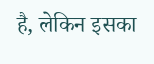है, लेकिन इसका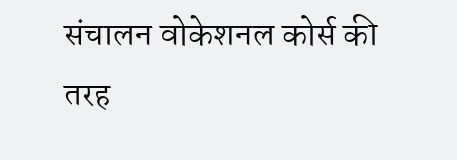संचालन वोकेशनल कोर्स की तरह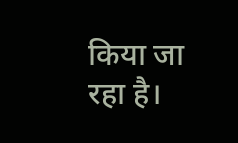किया जा रहा है।